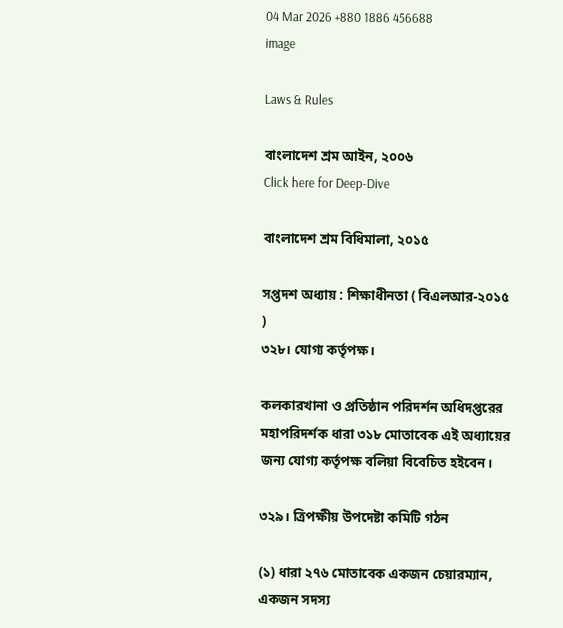04 Mar 2026 +880 1886 456688
image

Laws & Rules

বাংলাদেশ শ্রম আইন, ২০০৬
Click here for Deep-Dive

বাংলাদেশ শ্রম বিধিমালা, ২০১৫

সপ্তদশ অধ্যায় : শিক্ষাধীনতা ( বিএলআর-২০১৫ )
৩২৮। যোগ্য কর্তৃপক্ষ।

কলকারখানা ও প্রতিষ্ঠান পরিদর্শন অধিদপ্তরের মহাপরিদর্শক ধারা ৩১৮ মোতাবেক এই অধ্যায়ের জন্য যোগ্য কর্তৃপক্ষ বলিয়া বিবেচিত হইবেন।

৩২৯। ত্রিপক্ষীয় উপদেষ্টা কমিটি গঠন

(১) ধারা ২৭৬ মোতাবেক একজন চেয়ারম্যান, একজন সদস্য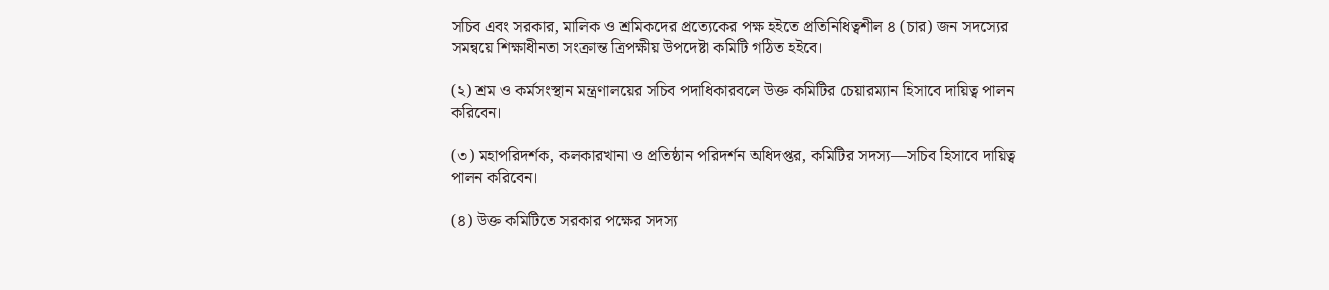সচিব এবং সরকার, মালিক ও শ্রমিকদের প্রত্যেকের পক্ষ হইতে প্রতিনিধিত্বশীল ৪ (চার) জন সদস্যের সমন্বয়ে শিক্ষাধীনতা সংক্রান্ত ত্রিপক্ষীয় উপদেষ্টা কমিটি গঠিত হইবে।

(২) শ্রম ও কর্মসংস্থান মন্ত্রণালয়ের সচিব পদাধিকারবলে উক্ত কমিটির চেয়ারম্যান হিসাবে দায়িত্ব পালন করিবেন।

(৩) মহাপরিদর্শক, কলকারখানা ও প্রতিষ্ঠান পরিদর্শন অধিদপ্তর, কমিটির সদস্য—সচিব হিসাবে দায়িত্ব পালন করিবেন।

(৪) উক্ত কমিটিতে সরকার পক্ষের সদস্য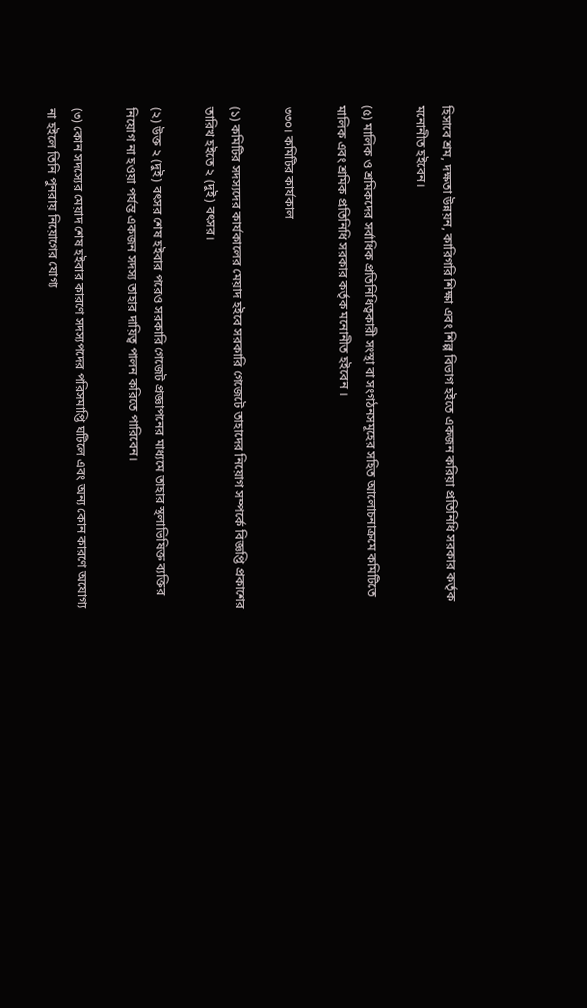হিসাবে শ্রম, দক্ষতা উন্নয়ন, কারিগরি শিক্ষা এবং শিল্প বিভাগ হইতে একজন করিয়া প্রতিনিধি সরকার কর্তৃক মনোনীত হইবেন।

(৫) মালিক ও শ্রমিকদের সর্বাধিক প্রতিনিধিত্বকারী সংস্থা বা সংগঠনসমূহের সহিত আলোচনাক্রমে কমিটিতে মালিক এবং শ্রমিক প্রতিনিধি সরকার কর্তৃক মনোনীত হইবেন ।

৩৩০। কমিটির কার্যকাল

(১) কমিটির সদস্যদের কার্যকালের মেয়াদ হইবে সরকারি গেজেটে তাহাদের নিয়োগ সম্পর্কে বিজ্ঞপ্তি প্রকাশের তারিখ হইতে ২ (দুই) বৎসর।

(২) উক্ত ২ (দুই) বৎসর শেষ হইবার পরেও সরকারি গেজেট প্রজ্ঞাপনের মাধ্যমে তাহার স্থলাভিষিক্ত ব্যক্তির নিয়োগ না হওয়া পর্যন্ত একজন সদস্য তাহার দায়িত্ব পালন করিতে পারিবেন।

(৩) কোন সদস্যের মেয়াদ শেষ হইবার কারণে সদস্যপদের পরিসমাপ্তি ঘটিলে এবং অন্য কোন কারণে অযোগ্য না হইলে তিনি পুনরায় নিয়োগের যোগ্য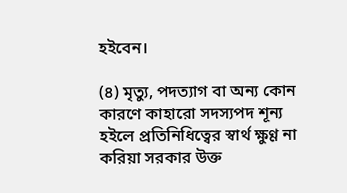হইবেন।

(৪) মৃত্যু, পদত্যাগ বা অন্য কোন কারণে কাহারো সদস্যপদ শূন্য হইলে প্রতিনিধিত্বের স্বার্থ ক্ষুণ্ণ না করিয়া সরকার উক্ত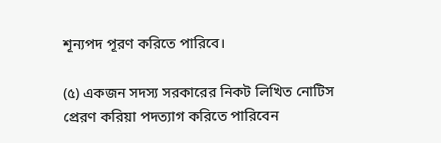শূন্যপদ পূরণ করিতে পারিবে।

(৫) একজন সদস্য সরকারের নিকট লিখিত নোটিস প্রেরণ করিয়া পদত্যাগ করিতে পারিবেন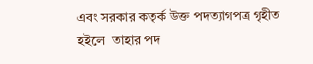এবং সরকার কতৃর্ক উক্ত পদত্যাগপত্র গৃহীত হইলে  তাহার পদ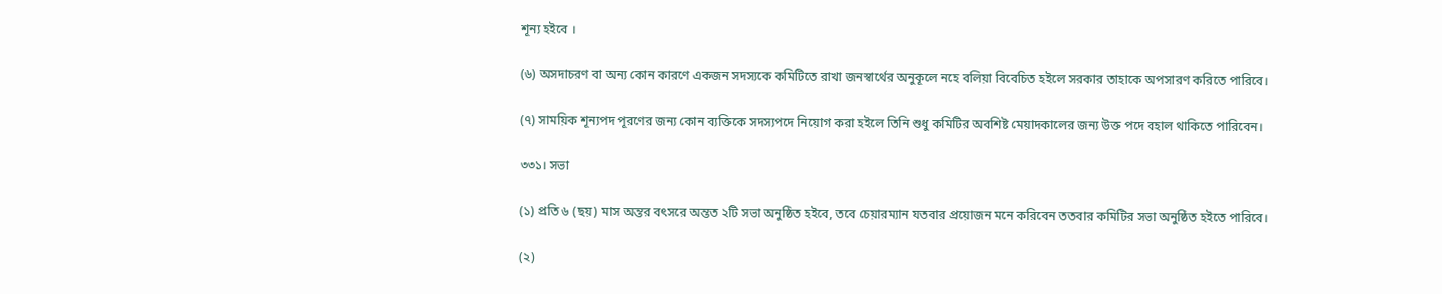শূন্য হইবে ।

(৬) অসদাচরণ বা অন্য কোন কারণে একজন সদস্যকে কমিটিতে রাখা জনস্বার্থের অনুকূলে নহে বলিয়া বিবেচিত হইলে সরকার তাহাকে অপসারণ করিতে পারিবে।

(৭) সাময়িক শূন্যপদ পূরণের জন্য কোন ব্যক্তিকে সদস্যপদে নিয়োগ করা হইলে তিনি শুধু কমিটির অবশিষ্ট মেয়াদকালের জন্য উক্ত পদে বহাল থাকিতে পারিবেন।

৩৩১। সভা

(১) প্রতি ৬ (ছয়) মাস অন্তর বৎসরে অন্তত ২টি সভা অনুষ্ঠিত হইবে, তবে চেয়ারম্যান যতবার প্রয়োজন মনে করিবেন ততবার কমিটির সভা অনুষ্ঠিত হইতে পারিবে।

(২)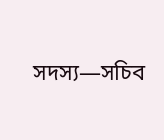সদস্য—সচিব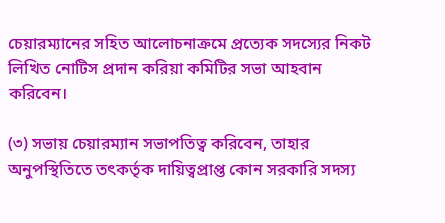চেয়ারম্যানের সহিত আলোচনাক্রমে প্রত্যেক সদস্যের নিকট লিখিত নোটিস প্রদান করিয়া কমিটির সভা আহবান করিবেন।

(৩) সভায় চেয়ারম্যান সভাপতিত্ব করিবেন, তাহার অনুপস্থিতিতে তৎকর্তৃক দায়িত্বপ্রাপ্ত কোন সরকারি সদস্য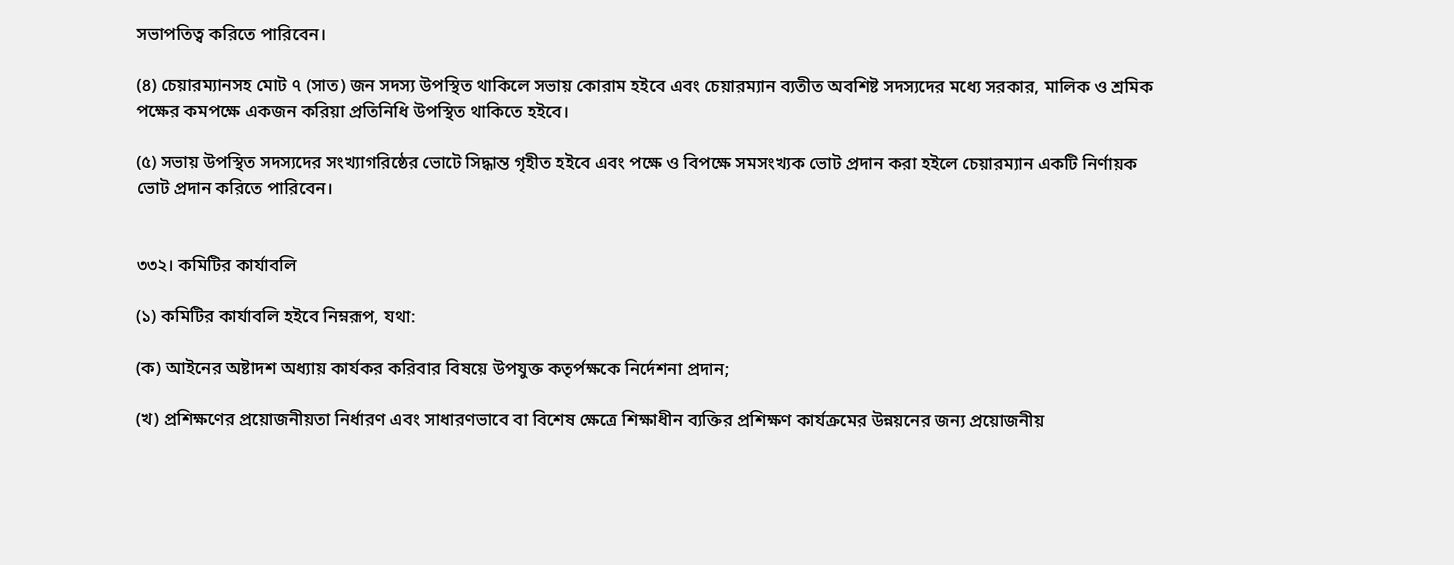সভাপতিত্ব করিতে পারিবেন।

(৪) চেয়ারম্যানসহ মোট ৭ (সাত) জন সদস্য উপস্থিত থাকিলে সভায় কোরাম হইবে এবং চেয়ারম্যান ব্যতীত অবশিষ্ট সদস্যদের মধ্যে সরকার, মালিক ও শ্রমিক পক্ষের কমপক্ষে একজন করিয়া প্রতিনিধি উপস্থিত থাকিতে হইবে।

(৫) সভায় উপস্থিত সদস্যদের সংখ্যাগরিষ্ঠের ভোটে সিদ্ধান্ত গৃহীত হইবে এবং পক্ষে ও বিপক্ষে সমসংখ্যক ভোট প্রদান করা হইলে চেয়ারম্যান একটি নির্ণায়ক ভোট প্রদান করিতে পারিবেন।


৩৩২। কমিটির কার্যাবলি

(১) কমিটির কার্যাবলি হইবে নিম্নরূপ, যথা:

(ক) আইনের অষ্টাদশ অধ্যায় কার্যকর করিবার বিষয়ে উপযুক্ত কতৃর্পক্ষকে নির্দেশনা প্রদান;

(খ) প্রশিক্ষণের প্রয়োজনীয়তা নির্ধারণ এবং সাধারণভাবে বা বিশেষ ক্ষেত্রে শিক্ষাধীন ব্যক্তির প্রশিক্ষণ কার্যক্রমের উন্নয়নের জন্য প্রয়োজনীয়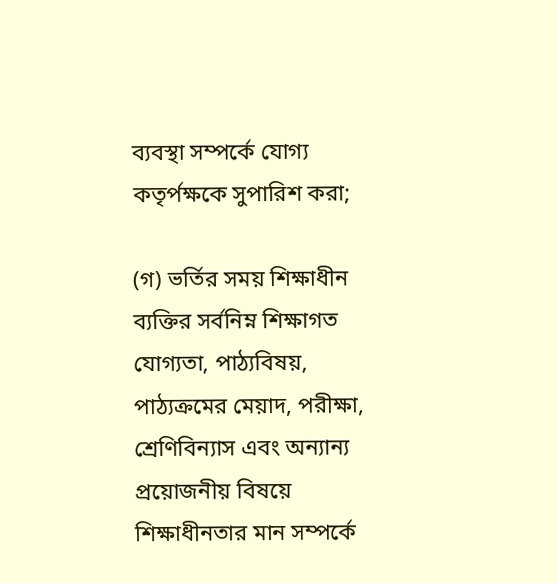ব্যবস্থা সম্পর্কে যোগ্য কতৃর্পক্ষকে সুপারিশ করা;

(গ) ভর্তির সময় শিক্ষাধীন ব্যক্তির সর্বনিম্ন শিক্ষাগত যোগ্যতা, পাঠ্যবিষয়, পাঠ্যক্রমের মেয়াদ, পরীক্ষা, শ্রেণিবিন্যাস এবং অন্যান্য প্রয়োজনীয় বিষয়ে শিক্ষাধীনতার মান সম্পর্কে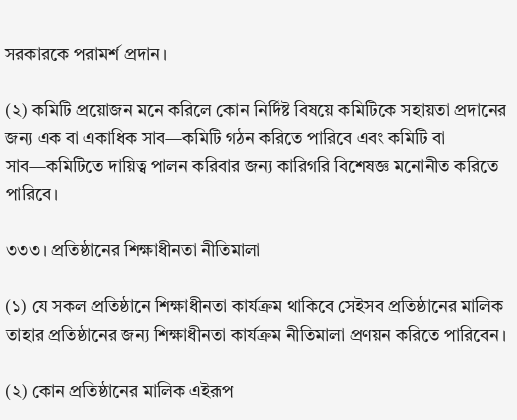সরকারকে পরামর্শ প্রদান।

(২) কমিটি প্রয়োজন মনে করিলে কোন নির্দিষ্ট বিষয়ে কমিটিকে সহায়তা প্রদানের জন্য এক বা একাধিক সাব—কমিটি গঠন করিতে পারিবে এবং কমিটি বা সাব—কমিটিতে দায়িত্ব পালন করিবার জন্য কারিগরি বিশেষজ্ঞ মনোনীত করিতে পারিবে।

৩৩৩। প্রতিষ্ঠানের শিক্ষাধীনতা নীতিমালা

(১) যে সকল প্রতিষ্ঠানে শিক্ষাধীনতা কার্যক্রম থাকিবে সেইসব প্রতিষ্ঠানের মালিক তাহার প্রতিষ্ঠানের জন্য শিক্ষাধীনতা কার্যক্রম নীতিমালা প্রণয়ন করিতে পারিবেন।

(২) কোন প্রতিষ্ঠানের মালিক এইরূপ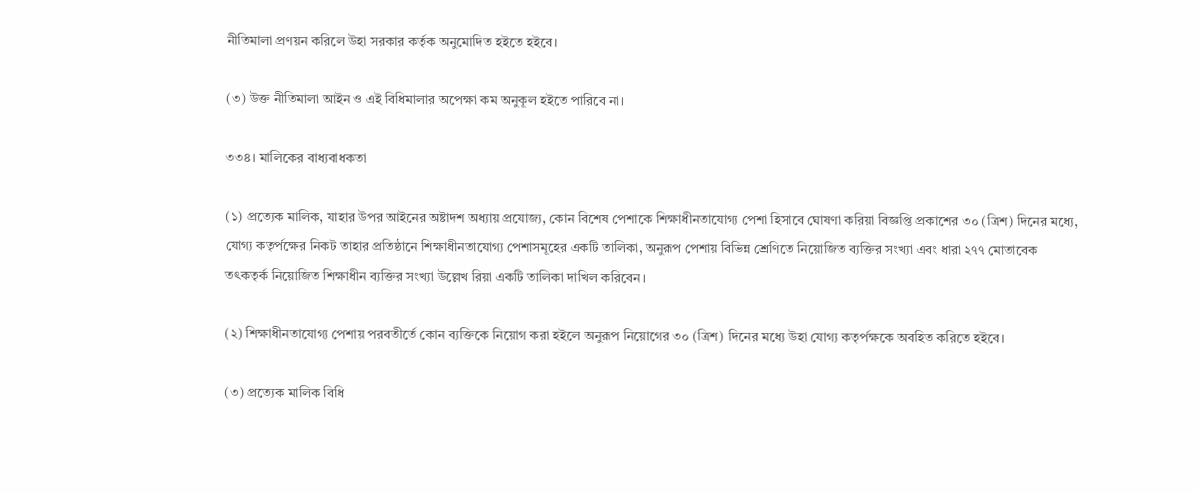নীতিমালা প্রণয়ন করিলে উহা সরকার কর্তৃক অনুমোদিত হইতে হইবে।

(৩) উক্ত নীতিমালা আইন ও এই বিধিমালার অপেক্ষা কম অনুকূল হইতে পারিবে না।

৩৩৪। মালিকের বাধ্যবাধকতা

(১) প্রত্যেক মালিক, যাহার উপর আইনের অষ্টাদশ অধ্যায় প্রযোজ্য, কোন বিশেষ পেশাকে শিক্ষাধীনতাযোগ্য পেশা হিসাবে ঘোষণা করিয়া বিজ্ঞপ্তি প্রকাশের ৩০ (ত্রিশ) দিনের মধ্যে, যোগ্য কতৃর্পক্ষের নিকট তাহার প্রতিষ্ঠানে শিক্ষাধীনতাযোগ্য পেশাসমূহের একটি তালিকা, অনুরূপ পেশায় বিভিন্ন শ্রেণিতে নিয়োজিত ব্যক্তির সংখ্যা এবং ধারা ২৭৭ মোতাবেক তৎকতৃর্ক নিয়োজিত শিক্ষাধীন ব্যক্তির সংখ্যা উল্লেখ রিয়া একটি তালিকা দাখিল করিবেন।

(২) শিক্ষাধীনতাযোগ্য পেশায় পরবতীর্তে কোন ব্যক্তিকে নিয়োগ করা হইলে অনুরূপ নিয়োগের ৩০ (ত্রিশ) দিনের মধ্যে উহা যোগ্য কতৃর্পক্ষকে অবহিত করিতে হইবে।

(৩) প্রত্যেক মালিক বিধি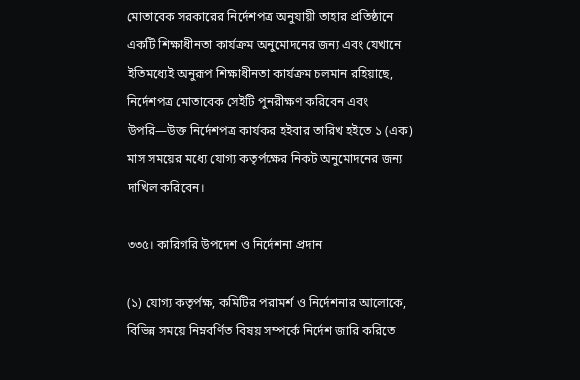মোতাবেক সরকারের নির্দেশপত্র অনুযায়ী তাহার প্রতিষ্ঠানে একটি শিক্ষাধীনতা কার্যক্রম অনুমোদনের জন্য এবং যেখানে ইতিমধ্যেই অনুরূপ শিক্ষাধীনতা কার্যক্রম চলমান রহিয়াছে, নির্দেশপত্র মোতাবেক সেইটি পুনরীক্ষণ করিবেন এবং উপরি—উক্ত নির্দেশপত্র কার্যকর হইবার তারিখ হইতে ১ (এক) মাস সময়ের মধ্যে যোগ্য কতৃর্পক্ষের নিকট অনুমোদনের জন্য দাখিল করিবেন।

৩৩৫। কারিগরি উপদেশ ও নির্দেশনা প্রদান

(১) যোগ্য কতৃর্পক্ষ, কমিটির পরামর্শ ও নির্দেশনার আলোকে, বিভিন্ন সময়ে নিম্নবর্ণিত বিষয় সম্পর্কে নির্দেশ জারি করিতে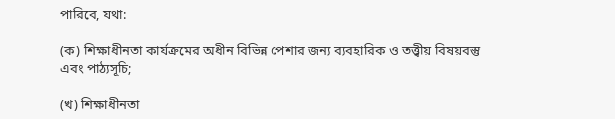পারিবে, যথা:

(ক) শিক্ষাধীনতা কার্যক্রমের অধীন বিভিন্ন পেশার জন্য ব্যবহারিক ও তত্ত্বীয় বিষয়বস্তু এবং পাঠ্যসূচি;

(খ) শিক্ষাধীনতা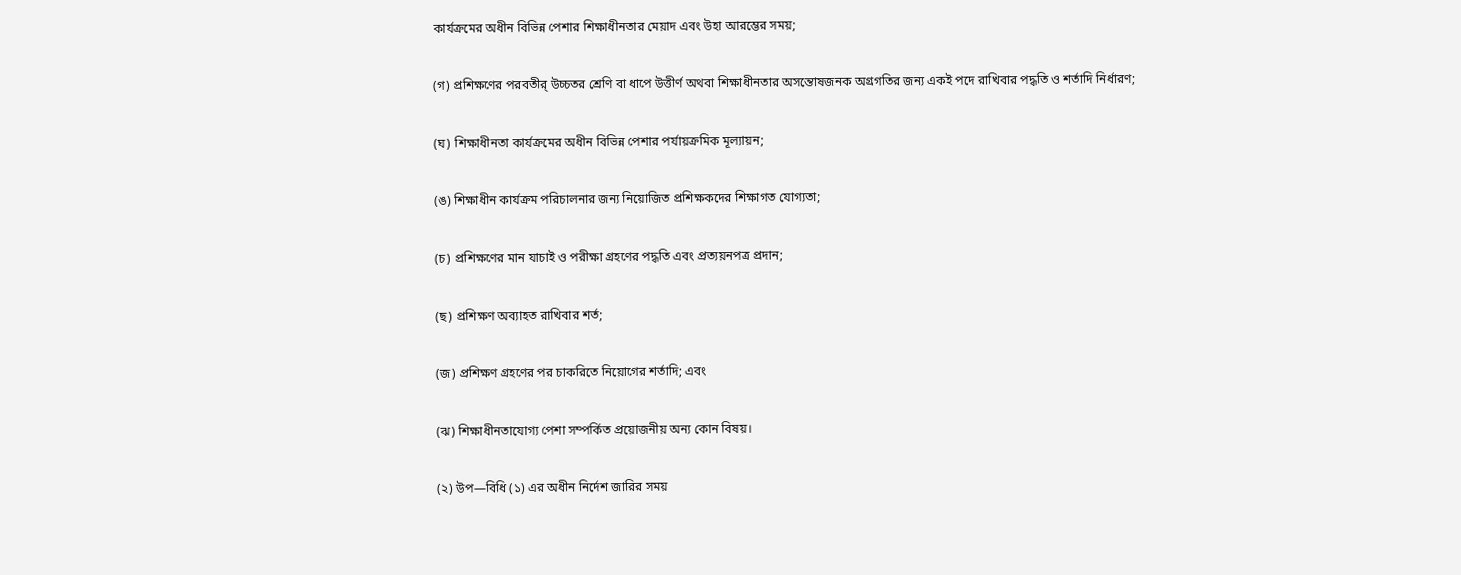কার্যক্রমের অধীন বিভিন্ন পেশার শিক্ষাধীনতার মেয়াদ এবং উহা আরম্ভের সময়;

(গ) প্রশিক্ষণের পরবতীর্ উচ্চতর শ্রেণি বা ধাপে উত্তীর্ণ অথবা শিক্ষাধীনতার অসন্তোষজনক অগ্রগতির জন্য একই পদে রাখিবার পদ্ধতি ও শর্তাদি নির্ধারণ;

(ঘ) শিক্ষাধীনতা কার্যক্রমের অধীন বিভিন্ন পেশার পর্যায়ক্রমিক মূল্যায়ন;

(ঙ) শিক্ষাধীন কার্যক্রম পরিচালনার জন্য নিয়োজিত প্রশিক্ষকদের শিক্ষাগত যোগ্যতা;

(চ) প্রশিক্ষণের মান যাচাই ও পরীক্ষা গ্রহণের পদ্ধতি এবং প্রত্যয়নপত্র প্রদান;

(ছ) প্রশিক্ষণ অব্যাহত রাখিবার শর্ত;

(জ) প্রশিক্ষণ গ্রহণের পর চাকরিতে নিয়োগের শর্তাদি; এবং

(ঝ) শিক্ষাধীনতাযোগ্য পেশা সম্পর্কিত প্রয়োজনীয় অন্য কোন বিষয়।

(২) উপ—বিধি (১) এর অধীন নির্দেশ জারির সময়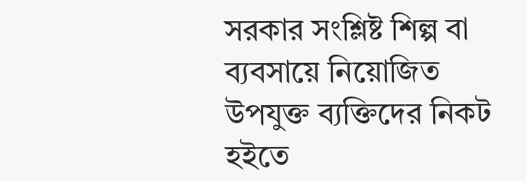সরকার সংশ্লিষ্ট শিল্প বা ব্যবসায়ে নিয়োজিত উপযুক্ত ব্যক্তিদের নিকট হইতে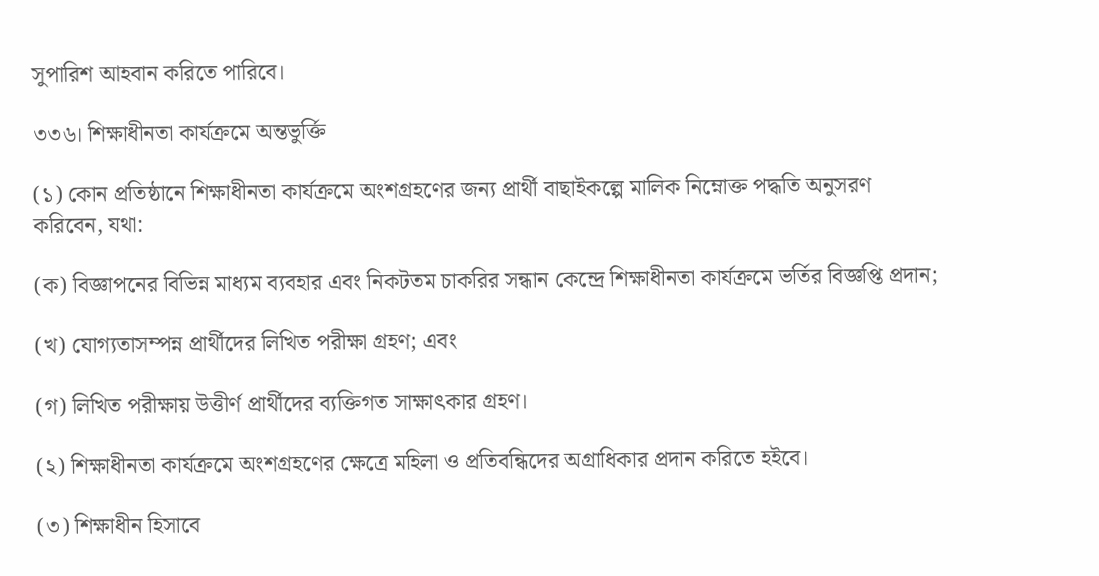সুপারিশ আহবান করিতে পারিবে।

৩৩৬। শিক্ষাধীনতা কার্যক্রমে অন্তভুর্ক্তি

(১) কোন প্রতিষ্ঠানে শিক্ষাধীনতা কার্যক্রমে অংশগ্রহণের জন্য প্রার্থী বাছাইকল্পে মালিক নিম্নোক্ত পদ্ধতি অনুসরণ করিবেন, যথা:

(ক) বিজ্ঞাপনের বিভিন্ন মাধ্যম ব্যবহার এবং নিকটতম চাকরির সন্ধান কেন্দ্রে শিক্ষাধীনতা কার্যক্রমে ভর্তির বিজ্ঞপ্তি প্রদান;

(খ) যোগ্যতাসম্পন্ন প্রার্থীদের লিখিত পরীক্ষা গ্রহণ; এবং

(গ) লিখিত পরীক্ষায় উত্তীর্ণ প্রার্থীদের ব্যক্তিগত সাক্ষাৎকার গ্রহণ।

(২) শিক্ষাধীনতা কার্যক্রমে অংশগ্রহণের ক্ষেত্রে মহিলা ও প্রতিবন্ধিদের অগ্রাধিকার প্রদান করিতে হইবে।

(৩) শিক্ষাধীন হিসাবে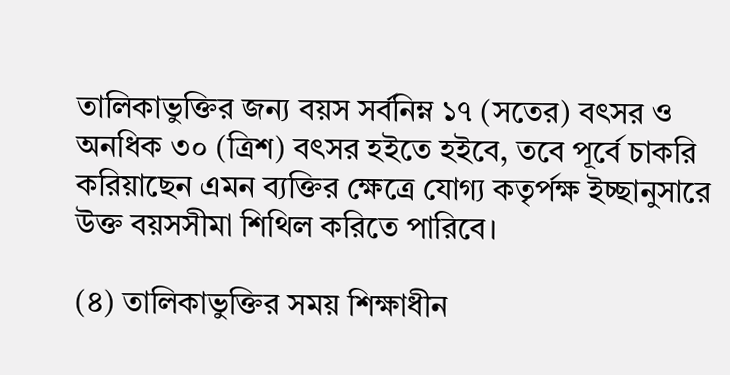তালিকাভুক্তির জন্য বয়স সর্বনিম্ন ১৭ (সতের) বৎসর ও অনধিক ৩০ (ত্রিশ) বৎসর হইতে হইবে, তবে পূর্বে চাকরি করিয়াছেন এমন ব্যক্তির ক্ষেত্রে যোগ্য কতৃর্পক্ষ ইচ্ছানুসারে উক্ত বয়সসীমা শিথিল করিতে পারিবে।

(৪) তালিকাভুক্তির সময় শিক্ষাধীন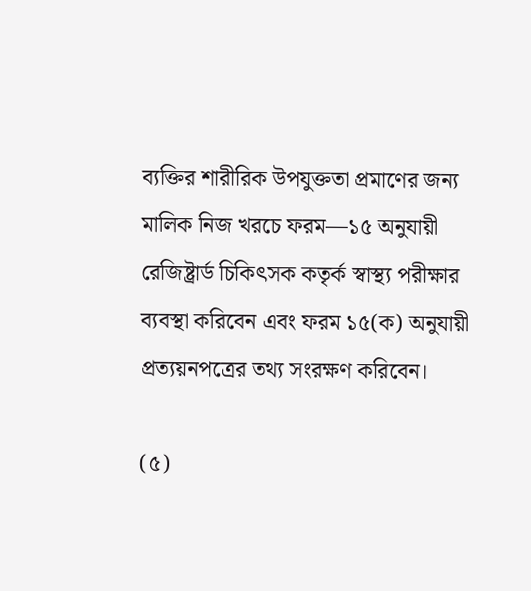ব্যক্তির শারীরিক উপযুক্ততা প্রমাণের জন্য মালিক নিজ খরচে ফরম—১৫ অনুযায়ী রেজিষ্ট্রার্ড চিকিৎসক কতৃর্ক স্বাস্থ্য পরীক্ষার ব্যবস্থা করিবেন এবং ফরম ১৫(ক) অনুযায়ী প্রত্যয়নপত্রের তথ্য সংরক্ষণ করিবেন।

(৫)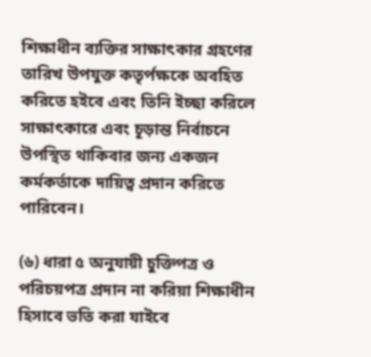শিক্ষাধীন ব্যক্তির সাক্ষাৎকার গ্রহণের তারিখ উপযুক্ত কতৃর্পক্ষকে অবহিত করিতে হইবে এবং তিনি ইচ্ছা করিলে সাক্ষাৎকারে এবং চূড়ান্ত নির্বাচনে উপস্থিত থাকিবার জন্য একজন কর্মকর্তাকে দায়িত্ব প্রদান করিতে পারিবেন।

(৬) ধারা ৫ অনুযায়ী চুক্তিপত্র ও পরিচয়পত্র প্রদান না করিয়া শিক্ষাধীন হিসাবে ভতি করা যাইবে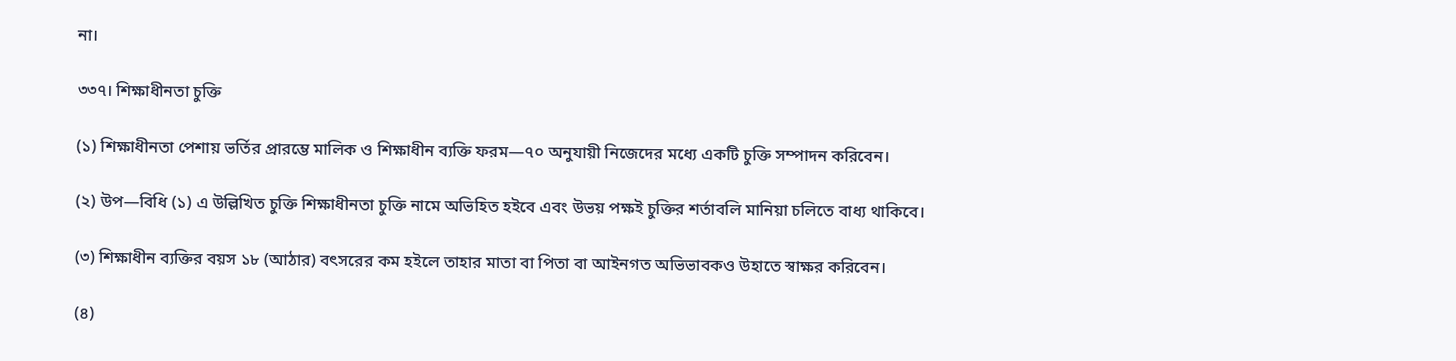না।

৩৩৭। শিক্ষাধীনতা চুক্তি

(১) শিক্ষাধীনতা পেশায় ভর্তির প্রারম্ভে মালিক ও শিক্ষাধীন ব্যক্তি ফরম—৭০ অনুযায়ী নিজেদের মধ্যে একটি চুক্তি সম্পাদন করিবেন।

(২) উপ—বিধি (১) এ উল্লিখিত চুক্তি শিক্ষাধীনতা চুক্তি নামে অভিহিত হইবে এবং উভয় পক্ষই চুক্তির শর্তাবলি মানিয়া চলিতে বাধ্য থাকিবে।

(৩) শিক্ষাধীন ব্যক্তির বয়স ১৮ (আঠার) বৎসরের কম হইলে তাহার মাতা বা পিতা বা আইনগত অভিভাবকও উহাতে স্বাক্ষর করিবেন।

(৪)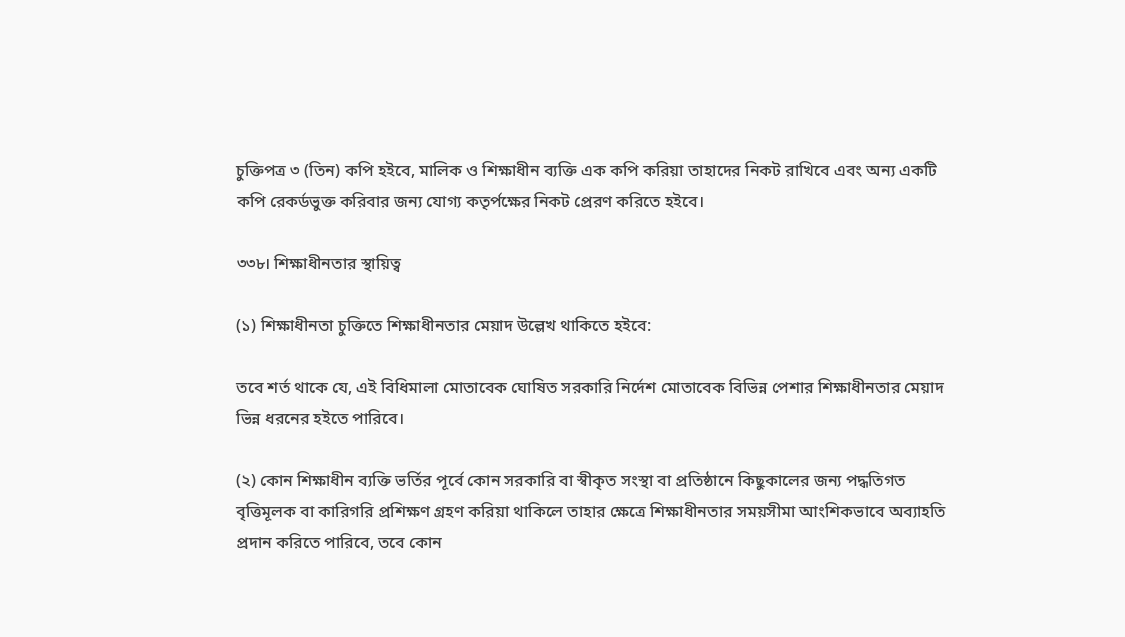চুক্তিপত্র ৩ (তিন) কপি হইবে, মালিক ও শিক্ষাধীন ব্যক্তি এক কপি করিয়া তাহাদের নিকট রাখিবে এবং অন্য একটি কপি রেকর্ডভুক্ত করিবার জন্য যোগ্য কতৃর্পক্ষের নিকট প্রেরণ করিতে হইবে।

৩৩৮। শিক্ষাধীনতার স্থায়িত্ব

(১) শিক্ষাধীনতা চুক্তিতে শিক্ষাধীনতার মেয়াদ উল্লেখ থাকিতে হইবে:

তবে শর্ত থাকে যে, এই বিধিমালা মোতাবেক ঘোষিত সরকারি নির্দেশ মোতাবেক বিভিন্ন পেশার শিক্ষাধীনতার মেয়াদ ভিন্ন ধরনের হইতে পারিবে।

(২) কোন শিক্ষাধীন ব্যক্তি ভর্তির পূর্বে কোন সরকারি বা স্বীকৃত সংস্থা বা প্রতিষ্ঠানে কিছুকালের জন্য পদ্ধতিগত বৃত্তিমূলক বা কারিগরি প্রশিক্ষণ গ্রহণ করিয়া থাকিলে তাহার ক্ষেত্রে শিক্ষাধীনতার সময়সীমা আংশিকভাবে অব্যাহতি প্রদান করিতে পারিবে, তবে কোন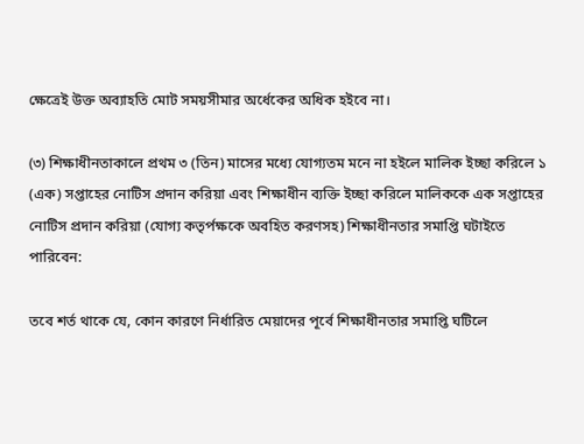ক্ষেত্রেই উক্ত অব্যাহতি মোট সময়সীমার অর্ধেকের অধিক হইবে না।

(৩) শিক্ষাধীনতাকালে প্রথম ৩ (তিন) মাসের মধ্যে যোগ্যতম মনে না হইলে মালিক ইচ্ছা করিলে ১ (এক) সপ্তাহের নোটিস প্রদান করিয়া এবং শিক্ষাধীন ব্যক্তি ইচ্ছা করিলে মালিককে এক সপ্তাহের নোটিস প্রদান করিয়া (যোগ্য কতৃর্পক্ষকে অবহিত করণসহ) শিক্ষাধীনতার সমাপ্তি ঘটাইতে পারিবেন:

তবে শর্ত থাকে যে, কোন কারণে নির্ধারিত মেয়াদের পূর্বে শিক্ষাধীনতার সমাপ্তি ঘটিলে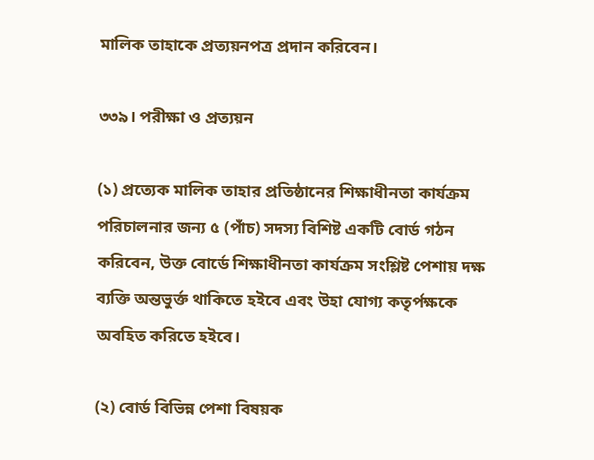মালিক তাহাকে প্রত্যয়নপত্র প্রদান করিবেন।

৩৩৯। পরীক্ষা ও প্রত্যয়ন

(১) প্রত্যেক মালিক তাহার প্রতিষ্ঠানের শিক্ষাধীনতা কার্যক্রম পরিচালনার জন্য ৫ (পাঁচ) সদস্য বিশিষ্ট একটি বোর্ড গঠন করিবেন, উক্ত বোর্ডে শিক্ষাধীনতা কার্যক্রম সংশ্লিষ্ট পেশায় দক্ষ ব্যক্তি অন্তভুর্ক্ত থাকিতে হইবে এবং উহা যোগ্য কতৃর্পক্ষকে অবহিত করিতে হইবে।

(২) বোর্ড বিভিন্ন পেশা বিষয়ক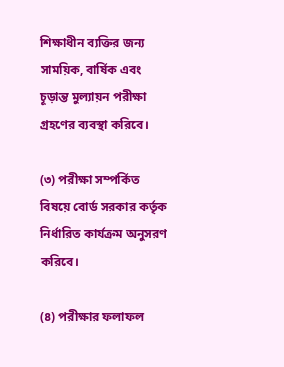শিক্ষাধীন ব্যক্তির জন্য সাময়িক, বার্ষিক এবং চূড়ান্ত মুল্যায়ন পরীক্ষা গ্রহণের ব্যবস্থা করিবে।

(৩) পরীক্ষা সম্পর্কিত বিষয়ে বোর্ড সরকার কর্তৃক নির্ধারিত কার্যক্রম অনুসরণ করিবে।

(৪) পরীক্ষার ফলাফল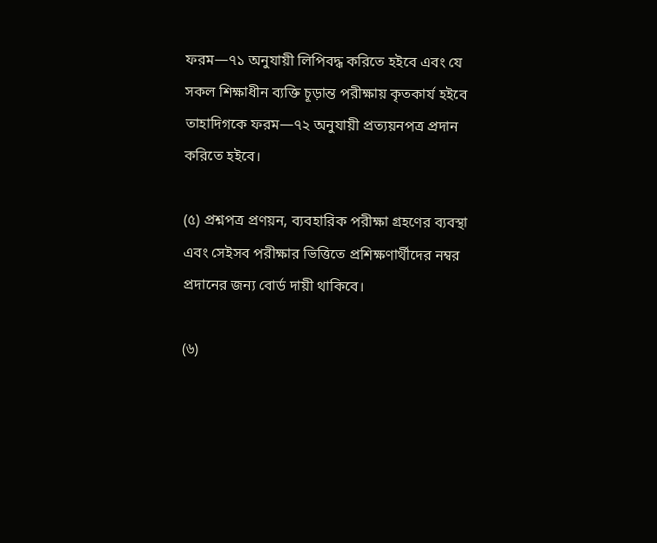ফরম—৭১ অনুযায়ী লিপিবদ্ধ করিতে হইবে এবং যে সকল শিক্ষাধীন ব্যক্তি চূড়ান্ত পরীক্ষায় কৃতকার্য হইবে তাহাদিগকে ফরম—৭২ অনুযায়ী প্রত্যয়নপত্র প্রদান করিতে হইবে।

(৫) প্রশ্নপত্র প্রণয়ন, ব্যবহারিক পরীক্ষা গ্রহণের ব্যবস্থা এবং সেইসব পরীক্ষার ভিত্তিতে প্রশিক্ষণার্থীদের নম্বর প্রদানের জন্য বোর্ড দায়ী থাকিবে।

(৬)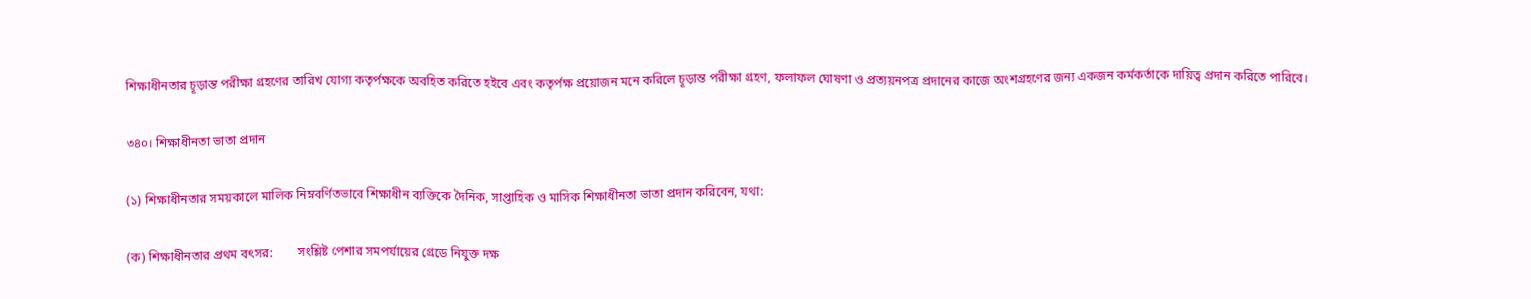শিক্ষাধীনতার চূড়ান্ত পরীক্ষা গ্রহণের তারিখ যোগ্য কতৃর্পক্ষকে অবহিত করিতে হইবে এবং কতৃর্পক্ষ প্রয়োজন মনে করিলে চূড়ান্ত পরীক্ষা গ্রহণ, ফলাফল ঘোষণা ও প্রত্যয়নপত্র প্রদানের কাজে অংশগ্রহণের জন্য একজন কর্মকর্তাকে দায়িত্ব প্রদান করিতে পারিবে।

৩৪০। শিক্ষাধীনতা ভাতা প্রদান

(১) শিক্ষাধীনতার সময়কালে মালিক নিম্নবর্ণিতভাবে শিক্ষাধীন ব্যক্তিকে দৈনিক, সাপ্তাহিক ও মাসিক শিক্ষাধীনতা ভাতা প্রদান করিবেন, যথা:

(ক) শিক্ষাধীনতার প্রথম বৎসর:        সংশ্লিষ্ট পেশার সমপর্যায়ের গ্রেডে নিযুক্ত দক্ষ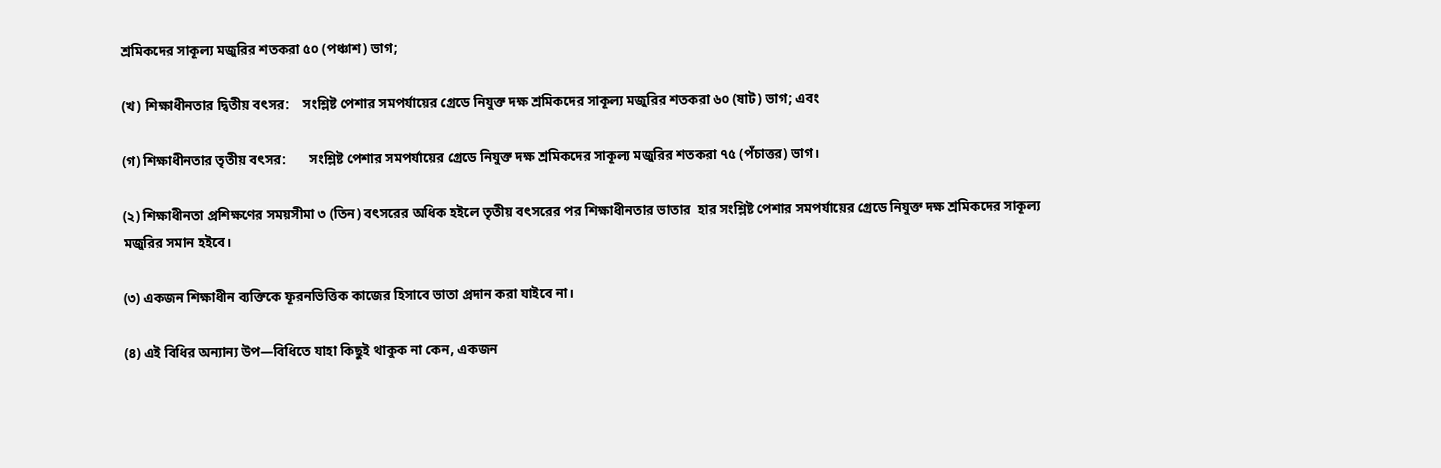শ্রমিকদের সাকূল্য মজুরির শতকরা ৫০ (পঞ্চাশ) ভাগ;

(খ) শিক্ষাধীনতার দ্বিতীয় বৎসর:    সংশ্লিষ্ট পেশার সমপর্যায়ের গ্রেডে নিযুক্ত দক্ষ শ্রমিকদের সাকূল্য মজুরির শতকরা ৬০ (ষাট) ভাগ; এবং

(গ) শিক্ষাধীনতার তৃতীয় বৎসর:       সংশ্লিষ্ট পেশার সমপর্যায়ের গ্রেডে নিযুক্ত দক্ষ শ্রমিকদের সাকূল্য মজুরির শতকরা ৭৫ (পঁচাত্তর) ভাগ।

(২) শিক্ষাধীনতা প্রশিক্ষণের সময়সীমা ৩ (তিন) বৎসরের অধিক হইলে তৃতীয় বৎসরের পর শিক্ষাধীনতার ভাতার  হার সংশ্লিষ্ট পেশার সমপর্যায়ের গ্রেডে নিযুক্ত দক্ষ শ্রমিকদের সাকূল্য মজুরির সমান হইবে।

(৩) একজন শিক্ষাধীন ব্যক্তিকে ফূরনভিত্তিক কাজের হিসাবে ভাতা প্রদান করা যাইবে না।

(৪) এই বিধির অন্যান্য উপ—বিধিতে যাহা কিছুই থাকুক না কেন, একজন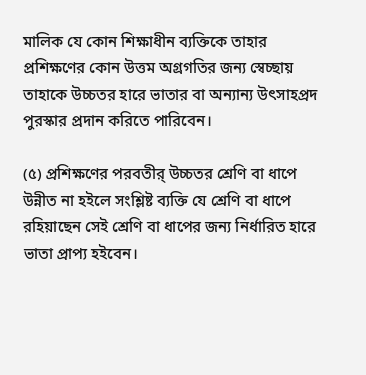মালিক যে কোন শিক্ষাধীন ব্যক্তিকে তাহার প্রশিক্ষণের কোন উত্তম অগ্রগতির জন্য স্বেচ্ছায় তাহাকে উচ্চতর হারে ভাতার বা অন্যান্য উৎসাহপ্রদ পুরস্কার প্রদান করিতে পারিবেন।

(৫) প্রশিক্ষণের পরবতীর্ উচ্চতর শ্রেণি বা ধাপে উন্নীত না হইলে সংশ্লিষ্ট ব্যক্তি যে শ্রেণি বা ধাপে রহিয়াছেন সেই শ্রেণি বা ধাপের জন্য নির্ধারিত হারে ভাতা প্রাপ্য হইবেন।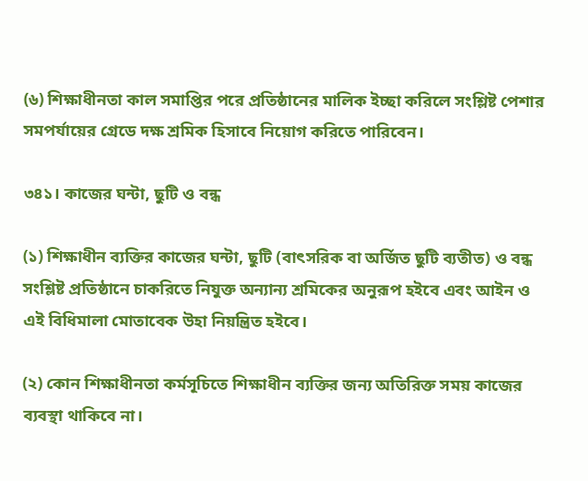(৬) শিক্ষাধীনতা কাল সমাপ্তির পরে প্রতিষ্ঠানের মালিক ইচ্ছা করিলে সংশ্লিষ্ট পেশার সমপর্যায়ের গ্রেডে দক্ষ শ্রমিক হিসাবে নিয়োগ করিতে পারিবেন।

৩৪১। কাজের ঘন্টা, ছুটি ও বন্ধ

(১) শিক্ষাধীন ব্যক্তির কাজের ঘন্টা, ছুটি (বাৎসরিক বা অর্জিত ছুটি ব্যতীত) ও বন্ধ সংশ্লিষ্ট প্রতিষ্ঠানে চাকরিতে নিযুক্ত অন্যান্য শ্রমিকের অনুরূপ হইবে এবং আইন ও এই বিধিমালা মোতাবেক উহা নিয়ন্ত্রিত হইবে।

(২) কোন শিক্ষাধীনতা কর্মসূচিতে শিক্ষাধীন ব্যক্তির জন্য অতিরিক্ত সময় কাজের ব্যবস্থা থাকিবে না।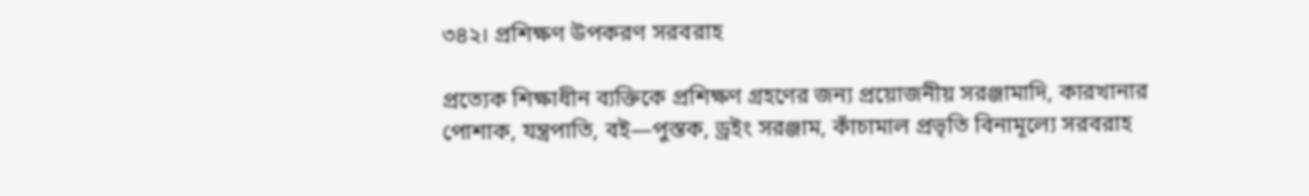৩৪২। প্রশিক্ষণ উপকরণ সরবরাহ

প্রত্যেক শিক্ষাধীন ব্যক্তিকে প্রশিক্ষণ গ্রহণের জন্য প্রয়োজনীয় সরঞ্জামাদি, কারখানার পোশাক, যন্ত্রপাতি, বই—পুস্তক, ড্রইং সরঞ্জাম, কাঁচামাল প্রভৃতি বিনামূল্যে সরবরাহ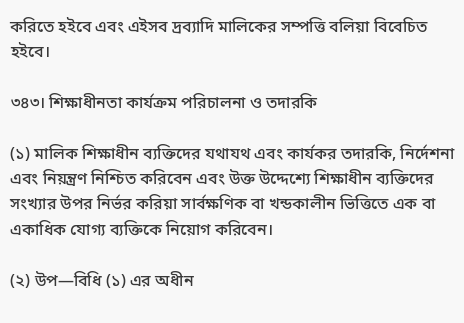করিতে হইবে এবং এইসব দ্রব্যাদি মালিকের সম্পত্তি বলিয়া বিবেচিত হইবে।

৩৪৩। শিক্ষাধীনতা কার্যক্রম পরিচালনা ও তদারকি

(১) মালিক শিক্ষাধীন ব্যক্তিদের যথাযথ এবং কার্যকর তদারকি, নির্দেশনা এবং নিয়ন্ত্রণ নিশ্চিত করিবেন এবং উক্ত উদ্দেশ্যে শিক্ষাধীন ব্যক্তিদের সংখ্যার উপর নির্ভর করিয়া সার্বক্ষণিক বা খন্ডকালীন ভিত্তিতে এক বা একাধিক যোগ্য ব্যক্তিকে নিয়োগ করিবেন।

(২) উপ—বিধি (১) এর অধীন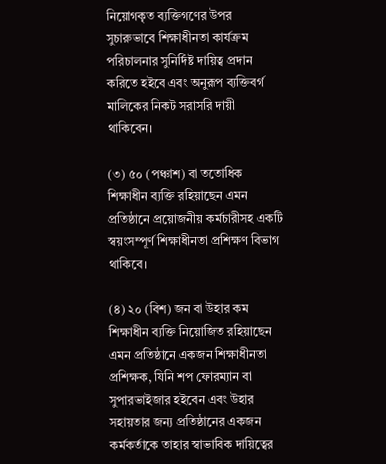নিয়োগকৃত ব্যক্তিগণের উপর সুচারুভাবে শিক্ষাধীনতা কার্যক্রম পরিচালনার সুনির্দিষ্ট দায়িত্ব প্রদান করিতে হইবে এবং অনুরূপ ব্যক্তিবর্গ মালিকের নিকট সরাসরি দায়ী থাকিবেন।

(৩) ৫০ (পঞ্চাশ) বা ততোধিক শিক্ষাধীন ব্যক্তি রহিয়াছেন এমন প্রতিষ্ঠানে প্রয়োজনীয় কর্মচারীসহ একটি স্বয়ংসম্পূর্ণ শিক্ষাধীনতা প্রশিক্ষণ বিভাগ থাকিবে।

(৪) ২০ (বিশ) জন বা উহার কম শিক্ষাধীন ব্যক্তি নিয়োজিত রহিয়াছেন এমন প্রতিষ্ঠানে একজন শিক্ষাধীনতা প্রশিক্ষক, যিনি শপ ফোরম্যান বা সুপারভাইজার হইবেন এবং উহার সহায়তার জন্য প্রতিষ্ঠানের একজন কর্মকর্তাকে তাহার স্বাভাবিক দায়িত্বের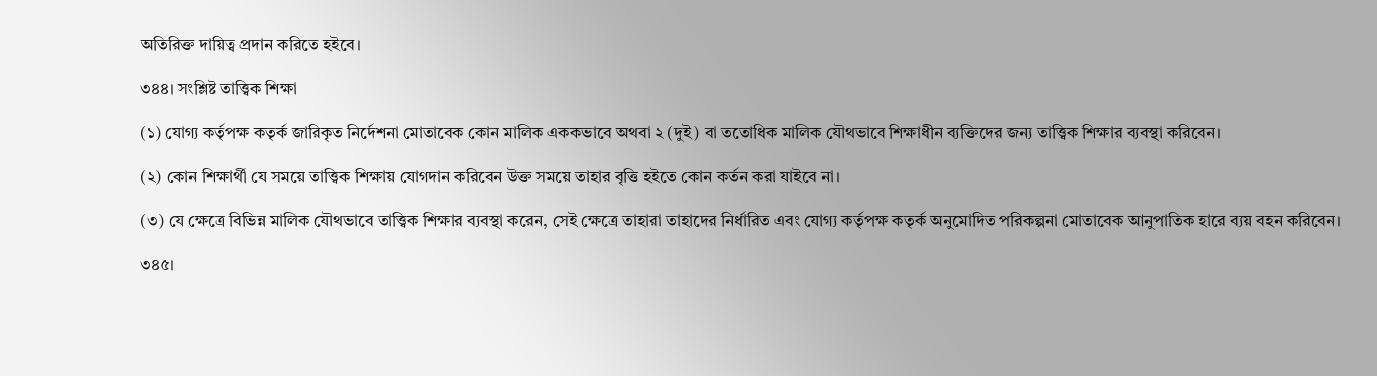অতিরিক্ত দায়িত্ব প্রদান করিতে হইবে।

৩৪৪। সংশ্লিষ্ট তাত্ত্বিক শিক্ষা

(১) যোগ্য কর্তৃপক্ষ কতৃর্ক জারিকৃত নির্দেশনা মোতাবেক কোন মালিক এককভাবে অথবা ২ (দুই) বা ততোধিক মালিক যৌথভাবে শিক্ষাধীন ব্যক্তিদের জন্য তাত্ত্বিক শিক্ষার ব্যবস্থা করিবেন।

(২) কোন শিক্ষার্থী যে সময়ে তাত্ত্বিক শিক্ষায় যোগদান করিবেন উক্ত সময়ে তাহার বৃত্তি হইতে কোন কর্তন করা যাইবে না।

(৩) যে ক্ষেত্রে বিভিন্ন মালিক যৌথভাবে তাত্ত্বিক শিক্ষার ব্যবস্থা করেন, সেই ক্ষেত্রে তাহারা তাহাদের নির্ধারিত এবং যোগ্য কর্তৃপক্ষ কতৃর্ক অনুমোদিত পরিকল্পনা মোতাবেক আনুপাতিক হারে ব্যয় বহন করিবেন।

৩৪৫।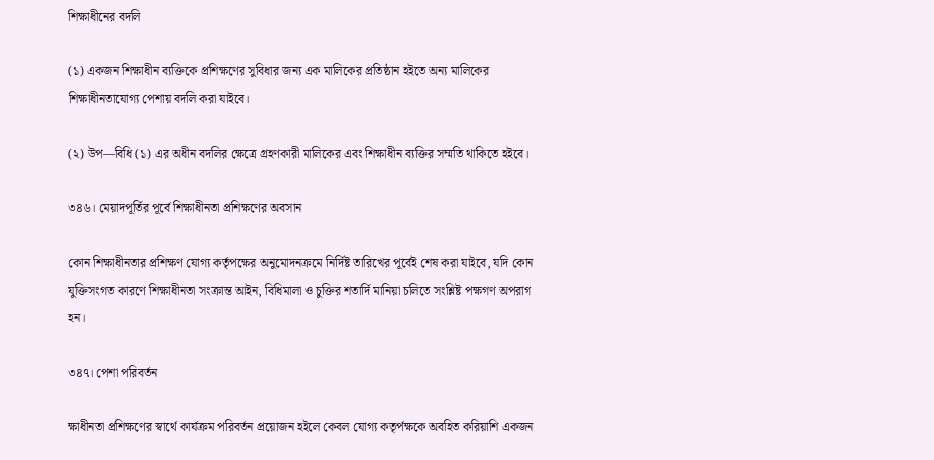শিক্ষাধীনের বদলি

(১) একজন শিক্ষাধীন ব্যক্তিকে প্রশিক্ষণের সুবিধার জন্য এক মালিকের প্রতিষ্ঠান হইতে অন্য মালিকের শিক্ষাধীনতাযোগ্য পেশায় বদলি করা যাইবে।

(২) উপ—বিধি (১) এর অধীন বদলির ক্ষেত্রে গ্রহণকারী মালিকের এবং শিক্ষাধীন ব্যক্তির সম্মতি থাকিতে হইবে।

৩৪৬। মেয়াদপূর্তির পূর্বে শিক্ষাধীনতা প্রশিক্ষণের অবসান

কোন শিক্ষাধীনতার প্রশিক্ষণ যোগ্য কর্তৃপক্ষের অনুমোদনক্রমে নির্দিষ্ট তারিখের পূর্বেই শেষ করা যাইবে, যদি কোন যুক্তিসংগত কারণে শিক্ষাধীনতা সংক্রান্ত আইন, বিধিমালা ও চুক্তির শতার্দি মানিয়া চলিতে সংশ্লিষ্ট পক্ষগণ অপরাগ হন।

৩৪৭। পেশা পরিবর্তন

ক্ষাধীনতা প্রশিক্ষণের স্বার্থে কার্যক্রম পরিবর্তন প্রয়োজন হইলে কেবল যোগ্য কতৃর্পক্ষকে অবহিত করিয়াশি একজন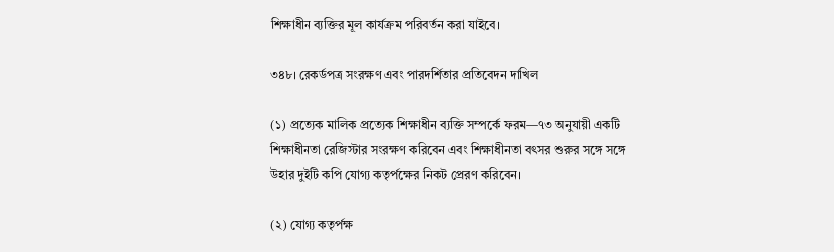শিক্ষাধীন ব্যক্তির মূল কার্যক্রম পরিবর্তন করা যাইবে।

৩৪৮। রেকর্ডপত্র সংরক্ষণ এবং পারদর্শিতার প্রতিবেদন দাখিল

(১) প্রত্যেক মালিক প্রত্যেক শিক্ষাধীন ব্যক্তি সম্পর্কে ফরম—৭৩ অনুযায়ী একটি শিক্ষাধীনতা রেজিস্টার সংরক্ষণ করিবেন এবং শিক্ষাধীনতা বৎসর শুরুর সঙ্গে সঙ্গে উহার দুইটি কপি যোগ্য কতৃর্পক্ষের নিকট প্রেরণ করিবেন।

(২) যোগ্য কতৃর্পক্ষ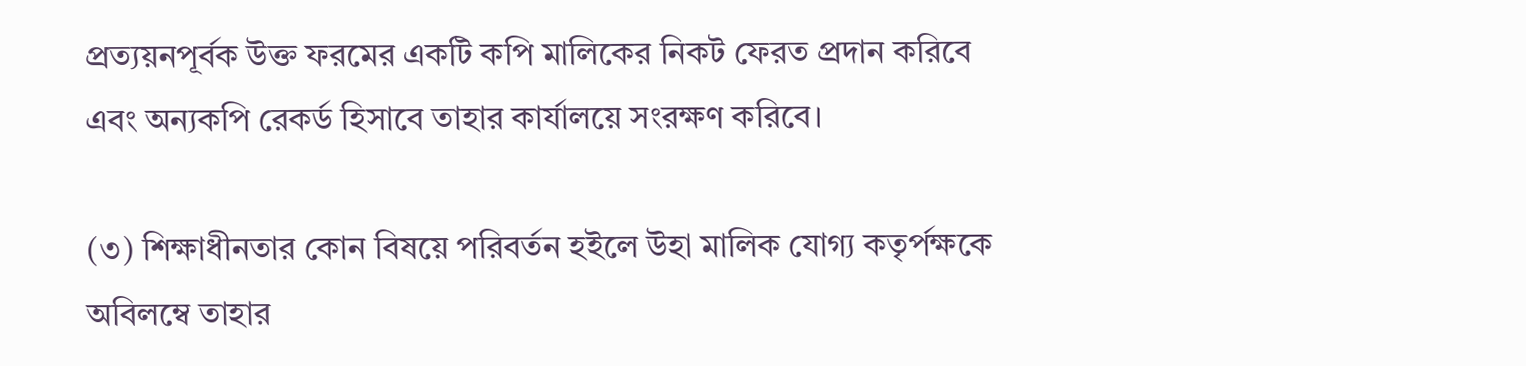প্রত্যয়নপূর্বক উক্ত ফরমের একটি কপি মালিকের নিকট ফেরত প্রদান করিবে এবং অন্যকপি রেকর্ড হিসাবে তাহার কার্যালয়ে সংরক্ষণ করিবে।

(৩) শিক্ষাধীনতার কোন বিষয়ে পরিবর্তন হইলে উহা মালিক যোগ্য কতৃর্পক্ষকে অবিলম্বে তাহার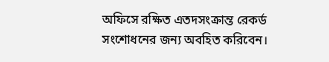অফিসে রক্ষিত এতদসংক্রান্ত রেকর্ড সংশোধনের জন্য অবহিত করিবেন।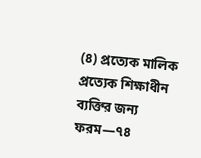(৪) প্রত্যেক মালিক প্রত্যেক শিক্ষাধীন ব্যক্তির জন্য ফরম—৭৪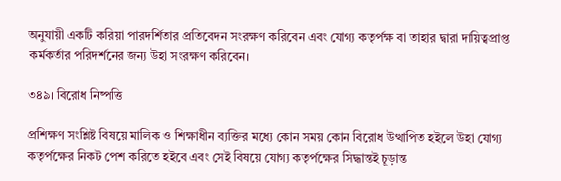অনুযায়ী একটি করিয়া পারদর্শিতার প্রতিবেদন সংরক্ষণ করিবেন এবং যোগ্য কতৃর্পক্ষ বা তাহার দ্বারা দায়িত্বপ্রাপ্ত কর্মকর্তার পরিদর্শনের জন্য উহা সংরক্ষণ করিবেন।

৩৪৯। বিরোধ নিষ্পত্তি

প্রশিক্ষণ সংশ্লিষ্ট বিষয়ে মালিক ও শিক্ষাধীন ব্যক্তির মধ্যে কোন সময় কোন বিরোধ উত্থাপিত হইলে উহা যোগ্য কতৃর্পক্ষের নিকট পেশ করিতে হইবে এবং সেই বিষয়ে যোগ্য কতৃর্পক্ষের সিদ্ধান্তই চূড়ান্ত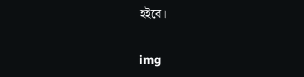হইবে।

img